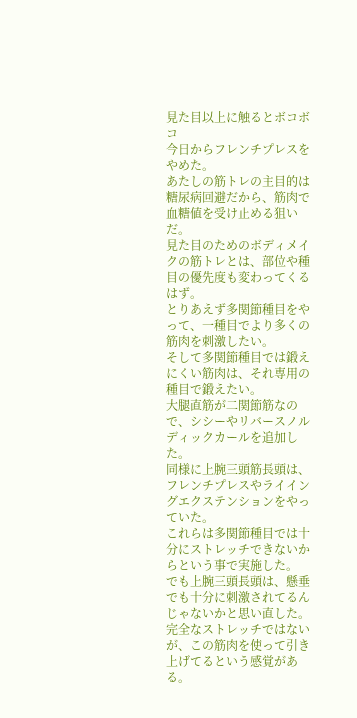見た目以上に触るとボコボコ
今日からフレンチプレスをやめた。
あたしの筋トレの主目的は糖尿病回避だから、筋肉で血糖値を受け止める狙いだ。
見た目のためのボディメイクの筋トレとは、部位や種目の優先度も変わってくるはず。
とりあえず多関節種目をやって、一種目でより多くの筋肉を刺激したい。
そして多関節種目では鍛えにくい筋肉は、それ専用の種目で鍛えたい。
大腿直筋が二関節筋なので、シシーやリバースノルディックカールを追加した。
同様に上腕三頭筋長頭は、フレンチプレスやライイングエクステンションをやっていた。
これらは多関節種目では十分にストレッチできないからという事で実施した。
でも上腕三頭長頭は、懸垂でも十分に刺激されてるんじゃないかと思い直した。
完全なストレッチではないが、この筋肉を使って引き上げてるという感覚がある。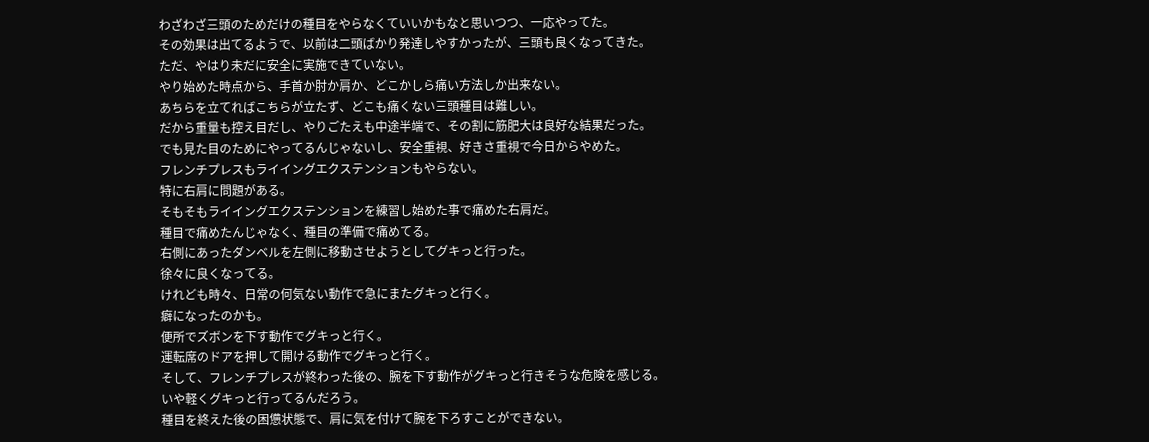わざわざ三頭のためだけの種目をやらなくていいかもなと思いつつ、一応やってた。
その効果は出てるようで、以前は二頭ばかり発達しやすかったが、三頭も良くなってきた。
ただ、やはり未だに安全に実施できていない。
やり始めた時点から、手首か肘か肩か、どこかしら痛い方法しか出来ない。
あちらを立てればこちらが立たず、どこも痛くない三頭種目は難しい。
だから重量も控え目だし、やりごたえも中途半端で、その割に筋肥大は良好な結果だった。
でも見た目のためにやってるんじゃないし、安全重視、好きさ重視で今日からやめた。
フレンチプレスもライイングエクステンションもやらない。
特に右肩に問題がある。
そもそもライイングエクステンションを練習し始めた事で痛めた右肩だ。
種目で痛めたんじゃなく、種目の準備で痛めてる。
右側にあったダンベルを左側に移動させようとしてグキっと行った。
徐々に良くなってる。
けれども時々、日常の何気ない動作で急にまたグキっと行く。
癖になったのかも。
便所でズボンを下す動作でグキっと行く。
運転席のドアを押して開ける動作でグキっと行く。
そして、フレンチプレスが終わった後の、腕を下す動作がグキっと行きそうな危険を感じる。
いや軽くグキっと行ってるんだろう。
種目を終えた後の困憊状態で、肩に気を付けて腕を下ろすことができない。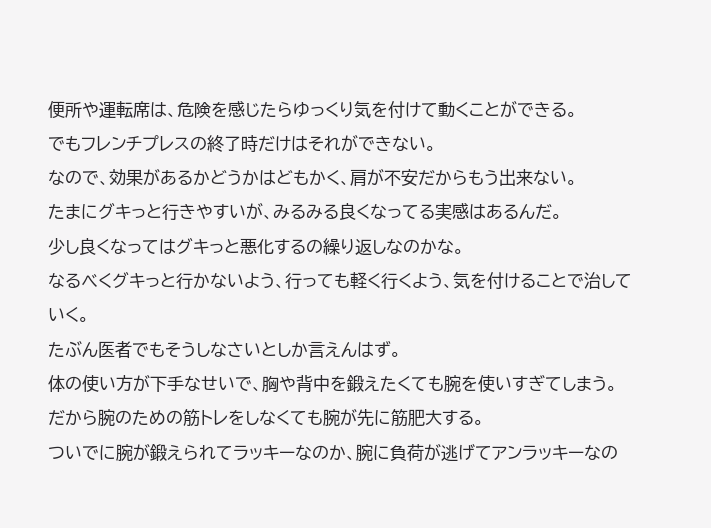便所や運転席は、危険を感じたらゆっくり気を付けて動くことができる。
でもフレンチプレスの終了時だけはそれができない。
なので、効果があるかどうかはどもかく、肩が不安だからもう出来ない。
たまにグキっと行きやすいが、みるみる良くなってる実感はあるんだ。
少し良くなってはグキっと悪化するの繰り返しなのかな。
なるべくグキっと行かないよう、行っても軽く行くよう、気を付けることで治していく。
たぶん医者でもそうしなさいとしか言えんはず。
体の使い方が下手なせいで、胸や背中を鍛えたくても腕を使いすぎてしまう。
だから腕のための筋トレをしなくても腕が先に筋肥大する。
ついでに腕が鍛えられてラッキーなのか、腕に負荷が逃げてアンラッキーなの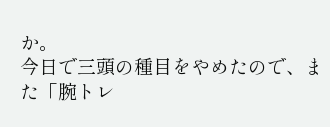か。
今日で三頭の種目をやめたので、また「腕トレ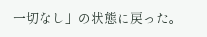一切なし」の状態に戻った。